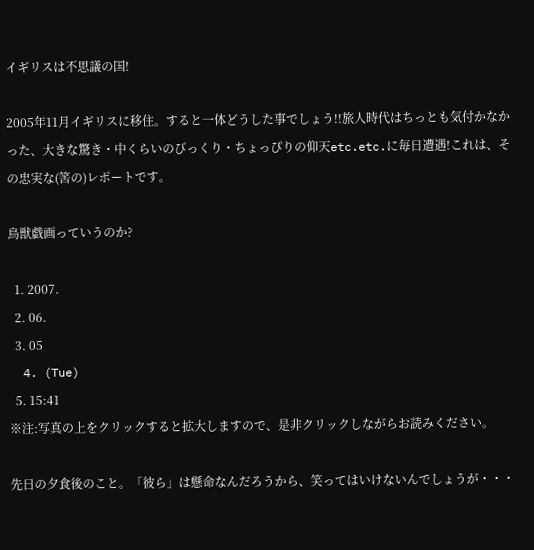イギリスは不思議の国!

2005年11月イギリスに移住。すると一体どうした事でしょう!!旅人時代はちっとも気付かなかった、大きな驚き・中くらいのびっくり・ちょっぴりの仰天etc.etc.に毎日遭遇!これは、その忠実な(筈の)レポートです。

鳥獣戯画っていうのか?

  1. 2007.
  2. 06.
  3. 05
  4. (Tue)
  5. 15:41
※注:写真の上をクリックすると拡大しますので、是非クリックしながらお読みください。

先日の夕食後のこと。「彼ら」は懸命なんだろうから、笑ってはいけないんでしょうが・・・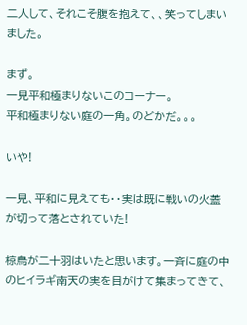二人して、それこそ腹を抱えて、、笑ってしまいました。

まず。
一見平和極まりないこのコーナー。
平和極まりない庭の一角。のどかだ。。。

いや!

一見、平和に見えても・・実は既に戦いの火蓋が切って落とされていた!

椋鳥が二十羽はいたと思います。一斉に庭の中のヒイラギ南天の実を目がけて集まってきて、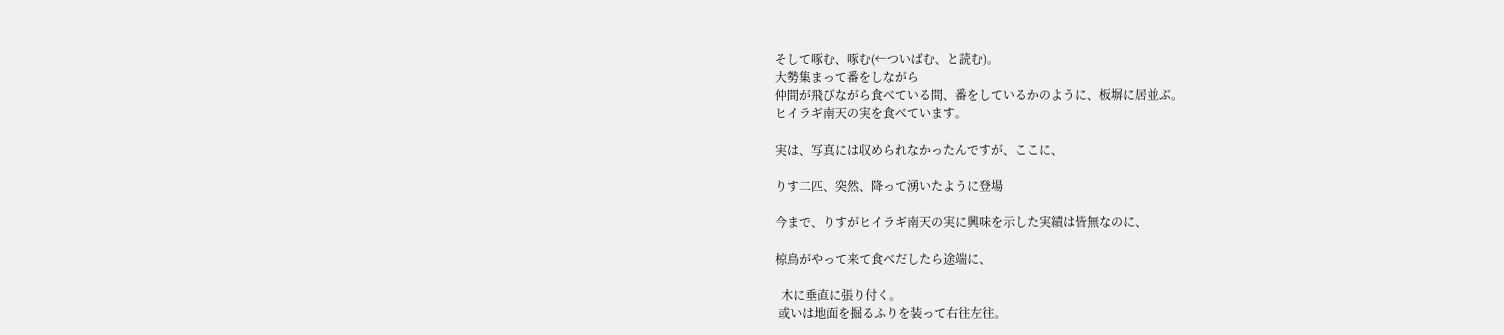そして啄む、啄む(←ついばむ、と読む)。
大勢集まって番をしながら
仲間が飛びながら食べている間、番をしているかのように、板塀に居並ぶ。
ヒイラギ南天の実を食べています。

実は、写真には収められなかったんですが、ここに、

りす二匹、突然、降って湧いたように登場

今まで、りすがヒイラギ南天の実に興味を示した実績は皆無なのに、

椋鳥がやって来て食べだしたら途端に、

  木に垂直に張り付く。
 或いは地面を掘るふりを装って右往左往。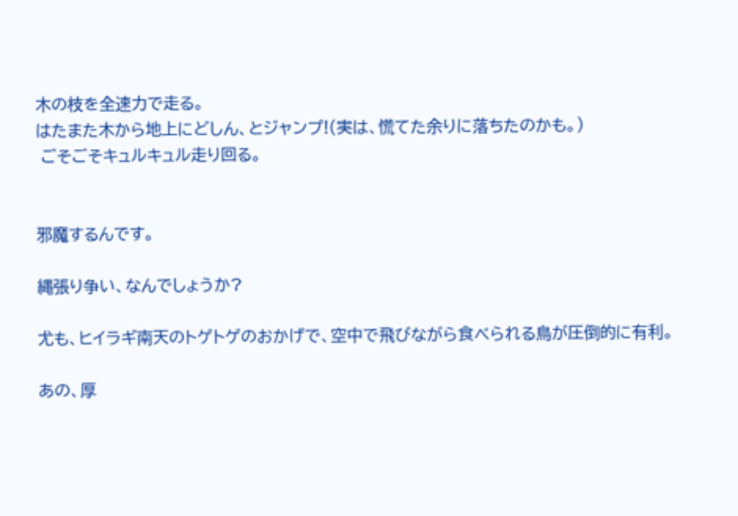木の枝を全速力で走る。
はたまた木から地上にどしん、とジャンプ!(実は、慌てた余りに落ちたのかも。)
 ごそごそキュルキュル走り回る。


邪魔するんです。

縄張り争い、なんでしょうか?

尤も、ヒイラギ南天のトゲトゲのおかげで、空中で飛びながら食べられる鳥が圧倒的に有利。

あの、厚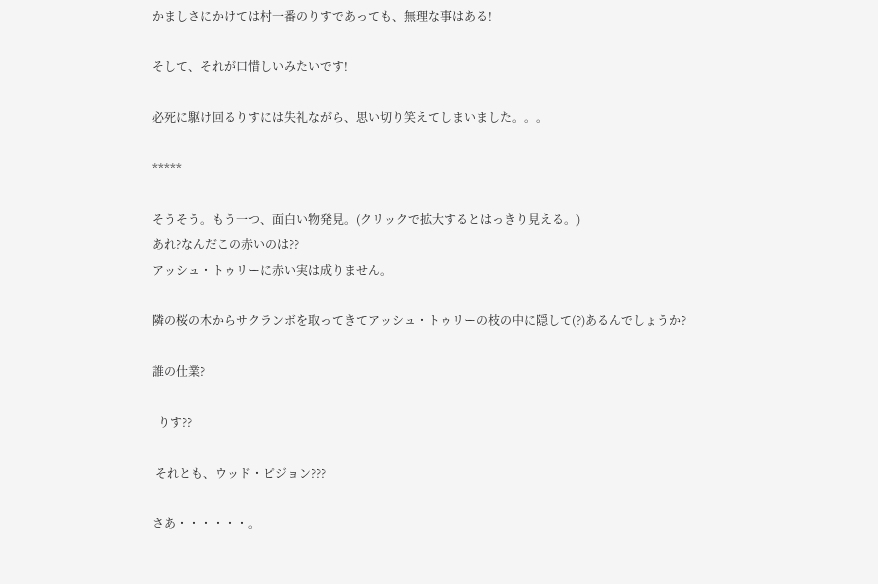かましさにかけては村一番のりすであっても、無理な事はある!

そして、それが口惜しいみたいです!

必死に駆け回るりすには失礼ながら、思い切り笑えてしまいました。。。

*****

そうそう。もう一つ、面白い物発見。(クリックで拡大するとはっきり見える。)
あれ?なんだこの赤いのは??
アッシュ・トゥリーに赤い実は成りません。

隣の桜の木からサクランボを取ってきてアッシュ・トゥリーの枝の中に隠して(?)あるんでしょうか?

誰の仕業?

  りす??

 それとも、ウッド・ピジョン???

さあ・・・・・・。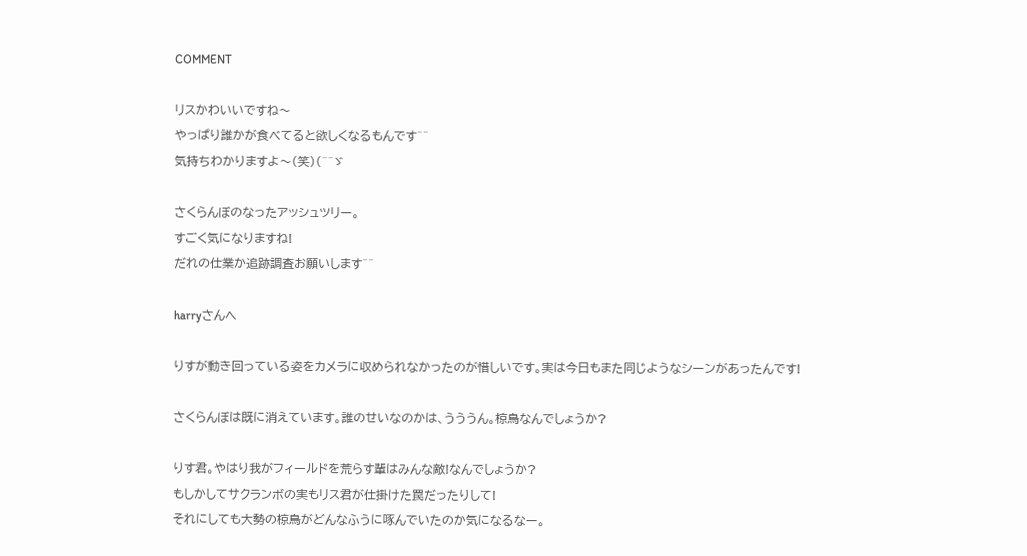COMMENT

リスかわいいですね〜
やっぱり誰かが食べてると欲しくなるもんです^^
気持ちわかりますよ〜(笑)(^^ゞ

さくらんぼのなったアッシュツリー。
すごく気になりますね!
だれの仕業か追跡調査お願いします^^

harryさんへ

りすが動き回っている姿をカメラに収められなかったのが惜しいです。実は今日もまた同じようなシーンがあったんです!

さくらんぼは既に消えています。誰のせいなのかは、うううん。椋鳥なんでしょうか?

りす君。やはり我がフィールドを荒らす輩はみんな敵!なんでしょうか?
もしかしてサクランボの実もリス君が仕掛けた罠だったりして!
それにしても大勢の椋鳥がどんなふうに啄んでいたのか気になるなー。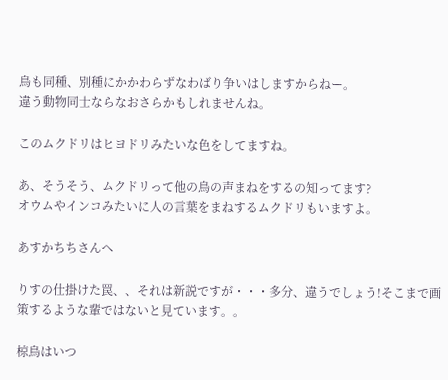鳥も同種、別種にかかわらずなわばり争いはしますからねー。
違う動物同士ならなおさらかもしれませんね。

このムクドリはヒヨドリみたいな色をしてますね。

あ、そうそう、ムクドリって他の鳥の声まねをするの知ってます?
オウムやインコみたいに人の言葉をまねするムクドリもいますよ。

あすかちちさんへ

りすの仕掛けた罠、、それは新説ですが・・・多分、違うでしょう!そこまで画策するような輩ではないと見ています。。

椋鳥はいつ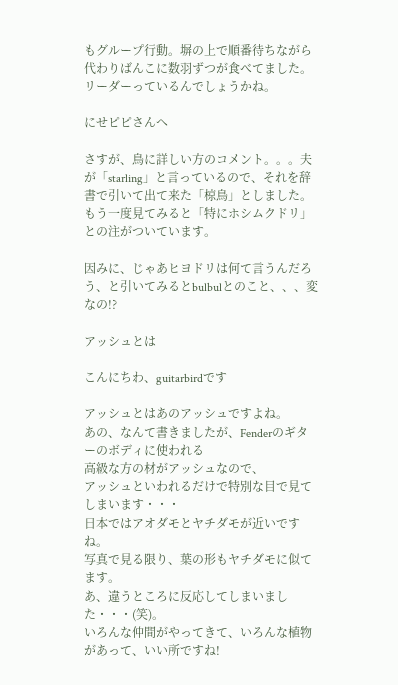もグループ行動。塀の上で順番待ちながら代わりばんこに数羽ずつが食べてました。リーダーっているんでしょうかね。

にせピピさんへ

さすが、鳥に詳しい方のコメント。。。夫が「starling」と言っているので、それを辞書で引いて出て来た「椋鳥」としました。もう一度見てみると「特にホシムクドリ」との注がついています。

因みに、じゃあヒヨドリは何て言うんだろう、と引いてみるとbulbulとのこと、、、変なの!?

アッシュとは

こんにちわ、guitarbirdです

アッシュとはあのアッシュですよね。
あの、なんて書きましたが、Fenderのギターのボディに使われる
高級な方の材がアッシュなので、
アッシュといわれるだけで特別な目で見てしまいます・・・
日本ではアオダモとヤチダモが近いですね。
写真で見る限り、葉の形もヤチダモに似てます。
あ、違うところに反応してしまいました・・・(笑)。
いろんな仲間がやってきて、いろんな植物があって、いい所ですね!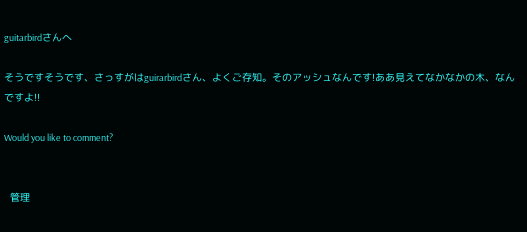guitarbirdさんへ

そうですそうです、さっすがはguirarbirdさん、よくご存知。そのアッシュなんです!ああ見えてなかなかの木、なんですよ!!

Would you like to comment?


  管理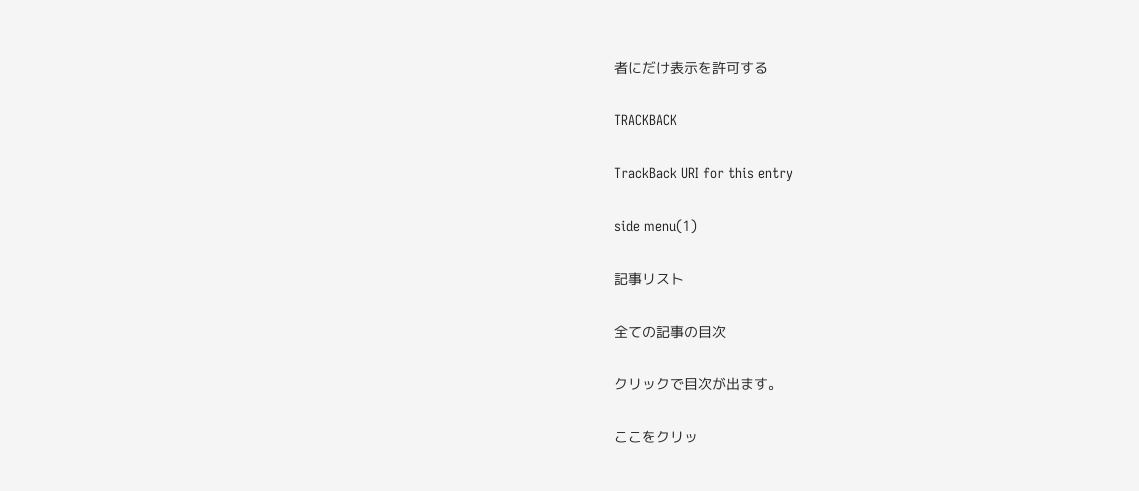者にだけ表示を許可する

TRACKBACK

TrackBack URI for this entry

side menu(1)

記事リスト

全ての記事の目次

クリックで目次が出ます。

ここをクリッ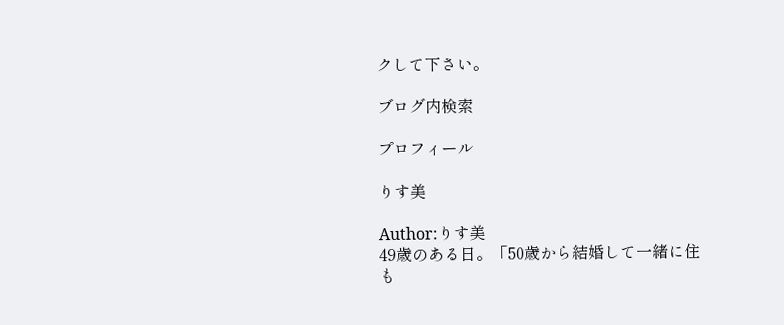クして下さい。

ブログ内検索

プロフィール

りす美

Author:りす美
49歳のある日。「50歳から結婚して一緒に住も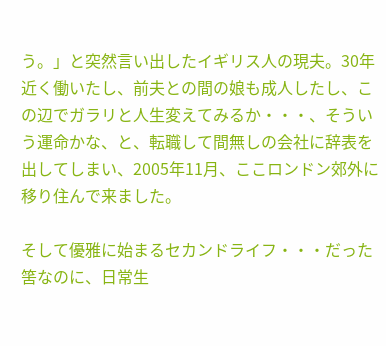う。」と突然言い出したイギリス人の現夫。30年近く働いたし、前夫との間の娘も成人したし、この辺でガラリと人生変えてみるか・・・、そういう運命かな、と、転職して間無しの会社に辞表を出してしまい、2005年11月、ここロンドン郊外に移り住んで来ました。

そして優雅に始まるセカンドライフ・・・だった筈なのに、日常生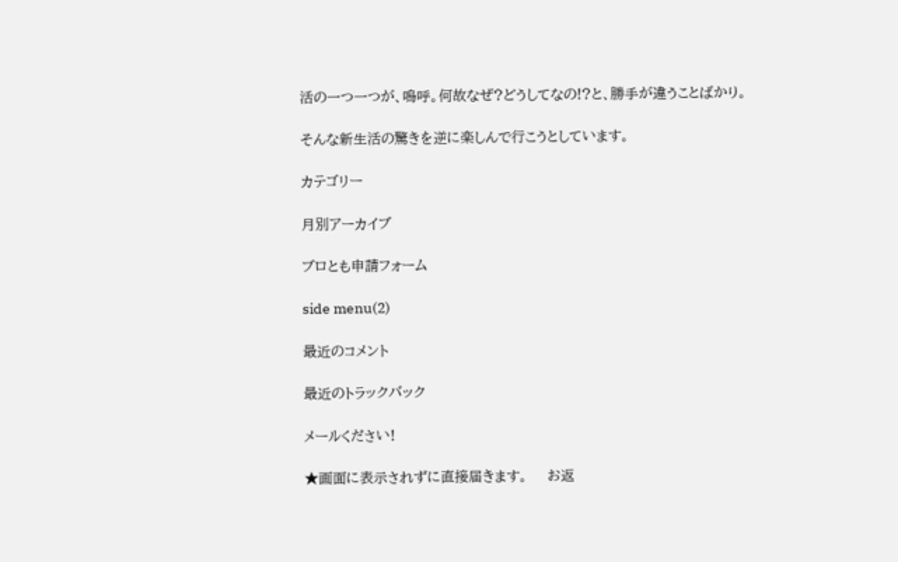活の一つ一つが、嗚呼。何故なぜ?どうしてなの!?と、勝手が違うことばかり。

そんな新生活の驚きを逆に楽しんで行こうとしています。

カテゴリー

月別アーカイブ

ブロとも申請フォーム

side menu(2)

最近のコメント

最近のトラックバック

メールください!

★画面に表示されずに直接届きます。    お返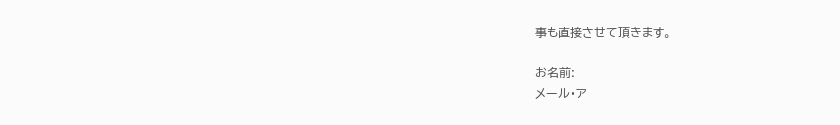事も直接させて頂きます。

お名前:
メール・ア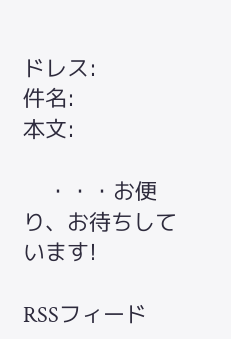ドレス:
件名:
本文:

    ・・・お便り、お待ちしています!

RSSフィード